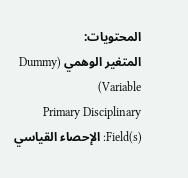المحتويات:
المتغير الوهمي (Dummy Variable)
Primary Disciplinary Field(s): الإحصاء القياسي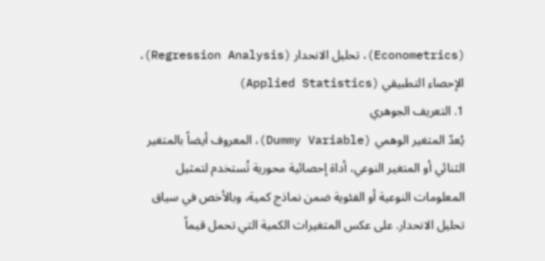(Econometrics)، تحليل الانحدار (Regression Analysis)، الإحصاء التطبيقي (Applied Statistics)
1. التعريف الجوهري
يُعدّ المتغير الوهمي (Dummy Variable)، المعروف أيضاً بالمتغير الثنائي أو المتغير النوعي، أداة إحصائية محورية تُستخدم لتمثيل المعلومات النوعية أو الفئوية ضمن نماذج كمية، وبالأخص في سياق تحليل الانحدار. على عكس المتغيرات الكمية التي تحمل قيماً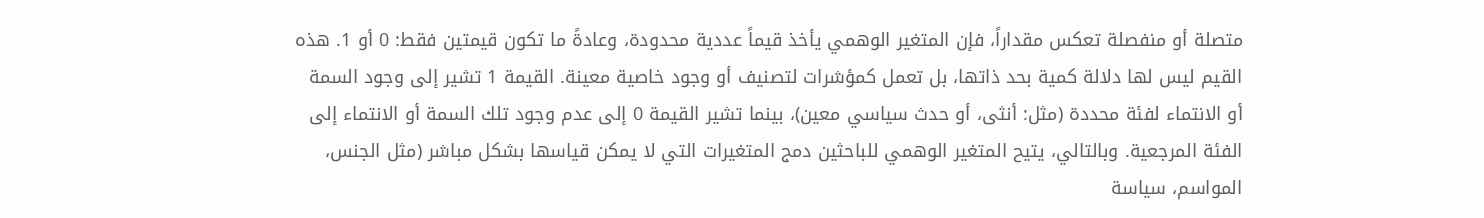متصلة أو منفصلة تعكس مقداراً، فإن المتغير الوهمي يأخذ قيماً عددية محدودة، وعادةً ما تكون قيمتين فقط: 0 أو 1. هذه القيم ليس لها دلالة كمية بحد ذاتها، بل تعمل كمؤشرات لتصنيف أو وجود خاصية معينة. القيمة 1 تشير إلى وجود السمة أو الانتماء لفئة محددة (مثل: أنثى، أو حدث سياسي معين)، بينما تشير القيمة 0 إلى عدم وجود تلك السمة أو الانتماء إلى الفئة المرجعية. وبالتالي، يتيح المتغير الوهمي للباحثين دمج المتغيرات التي لا يمكن قياسها بشكل مباشر (مثل الجنس، المواسم، سياسة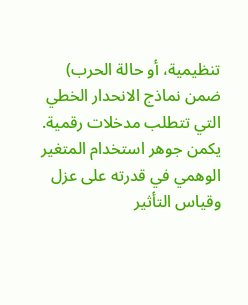تنظيمية، أو حالة الحرب) ضمن نماذج الانحدار الخطي التي تتطلب مدخلات رقمية.
يكمن جوهر استخدام المتغير الوهمي في قدرته على عزل وقياس التأثير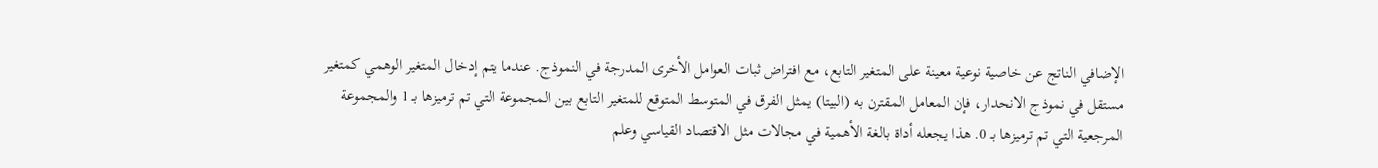الإضافي الناتج عن خاصية نوعية معينة على المتغير التابع، مع افتراض ثبات العوامل الأخرى المدرجة في النموذج. عندما يتم إدخال المتغير الوهمي كمتغير مستقل في نموذج الانحدار، فإن المعامل المقترن به (البيتا) يمثل الفرق في المتوسط المتوقع للمتغير التابع بين المجموعة التي تم ترميزها بـ 1 والمجموعة المرجعية التي تم ترميزها بـ 0. هذا يجعله أداة بالغة الأهمية في مجالات مثل الاقتصاد القياسي وعلم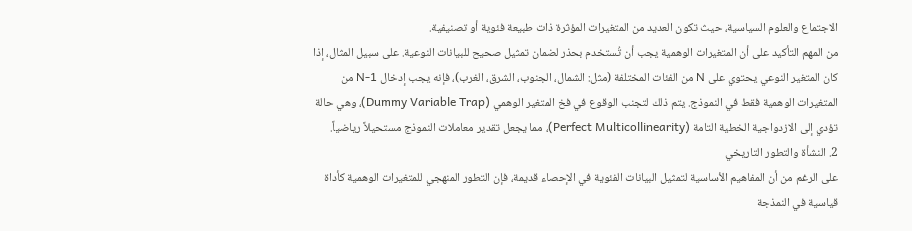الاجتماع والعلوم السياسية، حيث تكون العديد من المتغيرات المؤثرة ذات طبيعة فئوية أو تصنيفية.
من المهم التأكيد على أن المتغيرات الوهمية يجب أن تُستخدم بحذر لضمان تمثيل صحيح للبيانات النوعية. على سبيل المثال، إذا كان المتغير النوعي يحتوي على N من الفئات المختلفة (مثل: الشمال، الجنوب، الشرق، الغرب)، فإنه يجب إدخال N-1 من المتغيرات الوهمية فقط في النموذج. يتم ذلك لتجنب الوقوع في فخ المتغير الوهمي (Dummy Variable Trap)، وهي حالة تؤدي إلى الازدواجية الخطية التامة (Perfect Multicollinearity)، مما يجعل تقدير معاملات النموذج مستحيلاً رياضياً.
2. النشأة والتطور التاريخي
على الرغم من أن المفاهيم الأساسية لتمثيل البيانات الفئوية في الإحصاء قديمة، فإن التطور المنهجي للمتغيرات الوهمية كأداة قياسية في النمذجة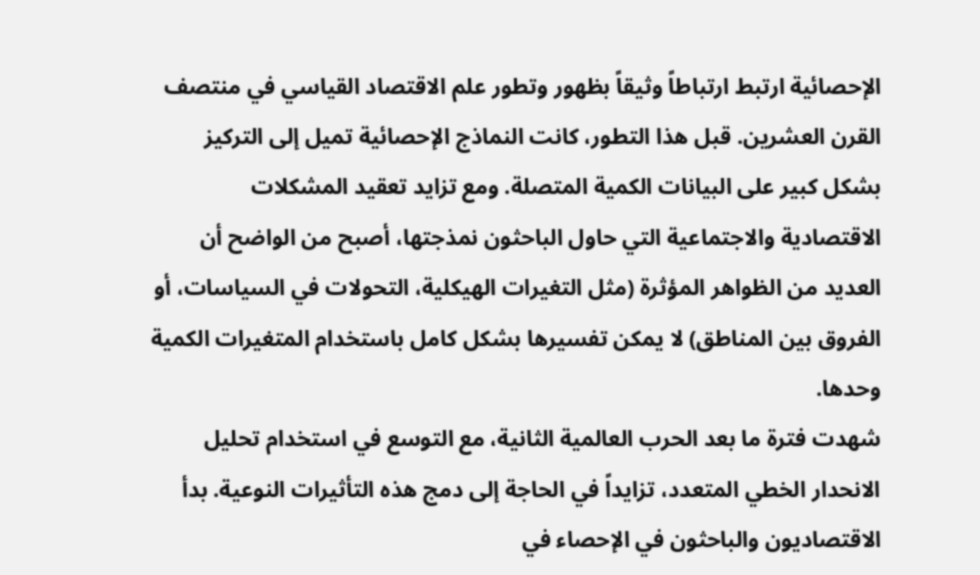الإحصائية ارتبط ارتباطاً وثيقاً بظهور وتطور علم الاقتصاد القياسي في منتصف القرن العشرين. قبل هذا التطور، كانت النماذج الإحصائية تميل إلى التركيز بشكل كبير على البيانات الكمية المتصلة. ومع تزايد تعقيد المشكلات الاقتصادية والاجتماعية التي حاول الباحثون نمذجتها، أصبح من الواضح أن العديد من الظواهر المؤثرة (مثل التغيرات الهيكلية، التحولات في السياسات، أو الفروق بين المناطق) لا يمكن تفسيرها بشكل كامل باستخدام المتغيرات الكمية وحدها.
شهدت فترة ما بعد الحرب العالمية الثانية، مع التوسع في استخدام تحليل الانحدار الخطي المتعدد، تزايداً في الحاجة إلى دمج هذه التأثيرات النوعية. بدأ الاقتصاديون والباحثون في الإحصاء في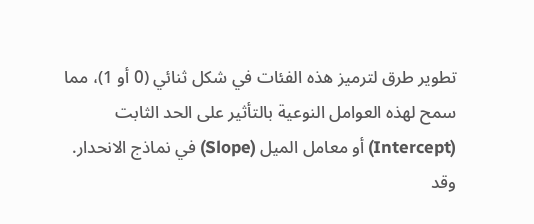تطوير طرق لترميز هذه الفئات في شكل ثنائي (0 أو 1)، مما سمح لهذه العوامل النوعية بالتأثير على الحد الثابت (Intercept) أو معامل الميل (Slope) في نماذج الانحدار. وقد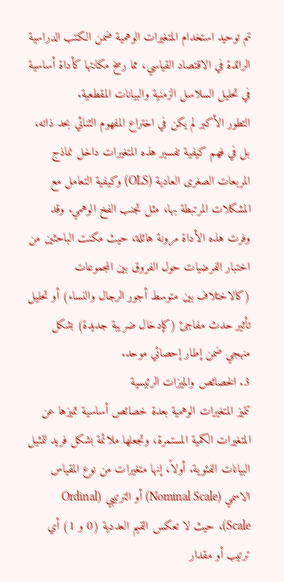تم توحيد استخدام المتغيرات الوهمية ضمن الكتب الدراسية الرائدة في الاقتصاد القياسي، مما رسخ مكانتها كأداة أساسية في تحليل السلاسل الزمنية والبيانات المقطعية.
التطور الأكبر لم يكن في اختراع المفهوم الثنائي بحد ذاته، بل في فهم كيفية تفسير هذه المتغيرات داخل نماذج المربعات الصغرى العادية (OLS) وكيفية التعامل مع المشكلات المرتبطة بها، مثل تجنب الفخ الوهمي. وقد وفرت هذه الأداة مرونة هائلة، حيث مكنت الباحثين من اختبار الفرضيات حول الفروق بين المجموعات (كالاختلاف بين متوسط أجور الرجال والنساء) أو تحليل تأثير حدث مفاجئ (كإدخال ضريبة جديدة) بشكل منهجي ضمن إطار إحصائي موحد.
3. الخصائص والميزات الرئيسية
تتميز المتغيرات الوهمية بعدة خصائص أساسية تميزها عن المتغيرات الكمية المستمرة، وتجعلها ملائمة بشكل فريد لتمثيل البيانات الفئوية. أولاً، إنها متغيرات من نوع المقياس الاسمي (Nominal Scale) أو الترتيبي (Ordinal Scale)، حيث لا تعكس القيم العددية (0 و 1) أي ترتيب أو مقدار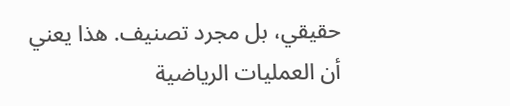حقيقي، بل مجرد تصنيف. هذا يعني أن العمليات الرياضية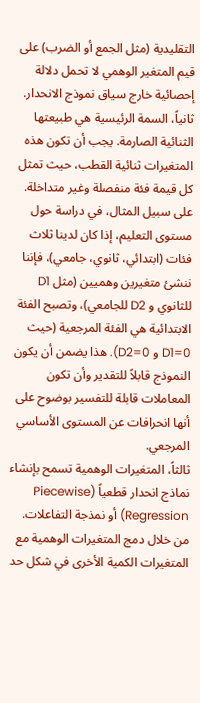التقليدية (مثل الجمع أو الضرب) على قيم المتغير الوهمي لا تحمل دلالة إحصائية خارج سياق نموذج الانحدار.
ثانياً، السمة الرئيسية هي طبيعتها الثنائية الصارمة. يجب أن تكون هذه المتغيرات ثنائية القطب، حيث تمثل كل قيمة فئة منفصلة وغير متداخلة. على سبيل المثال، في دراسة حول مستوى التعليم، إذا كان لدينا ثلاث فئات (ابتدائي، ثانوي، جامعي)، فإننا ننشئ متغيرين وهميين (مثل D1 للثانوي و D2 للجامعي)، وتصبح الفئة الابتدائية هي الفئة المرجعية (حيث D1=0 و D2=0). هذا يضمن أن يكون النموذج قابلاً للتقدير وأن تكون المعاملات قابلة للتفسير بوضوح على أنها انحرافات عن المستوى الأساسي المرجعي.
ثالثاً، المتغيرات الوهمية تسمح بإنشاء نماذج انحدار قطعياً (Piecewise Regression) أو نمذجة التفاعلات. من خلال دمج المتغيرات الوهمية مع المتغيرات الكمية الأخرى في شكل حد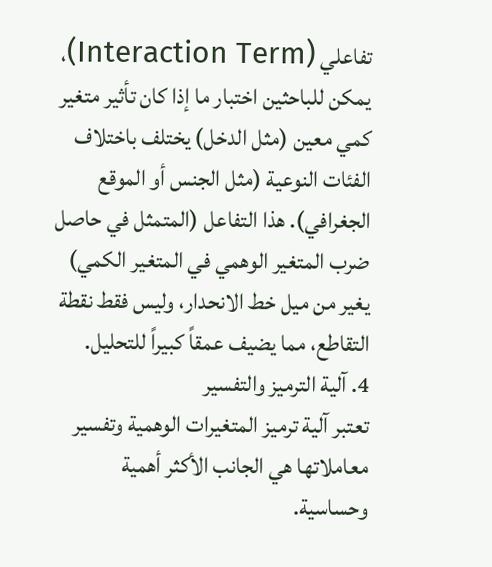تفاعلي (Interaction Term)، يمكن للباحثين اختبار ما إذا كان تأثير متغير كمي معين (مثل الدخل) يختلف باختلاف الفئات النوعية (مثل الجنس أو الموقع الجغرافي). هذا التفاعل (المتمثل في حاصل ضرب المتغير الوهمي في المتغير الكمي) يغير من ميل خط الانحدار، وليس فقط نقطة التقاطع، مما يضيف عمقاً كبيراً للتحليل.
4. آلية الترميز والتفسير
تعتبر آلية ترميز المتغيرات الوهمية وتفسير معاملاتها هي الجانب الأكثر أهمية وحساسية.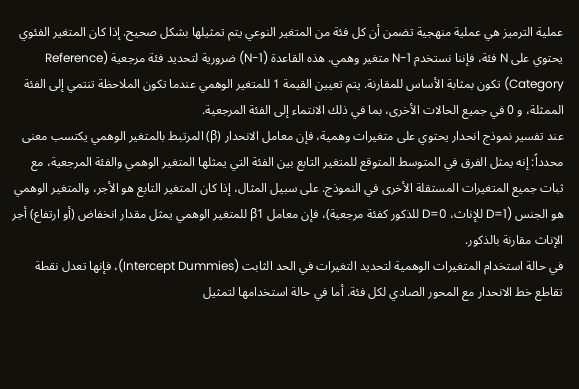عملية الترميز هي عملية منهجية تضمن أن كل فئة من المتغير النوعي يتم تمثيلها بشكل صحيح. إذا كان المتغير الفئوي يحتوي على N فئة، فإننا نستخدم N-1 متغير وهمي. هذه القاعدة (N-1) ضرورية لتحديد فئة مرجعية (Reference Category) تكون بمثابة الأساس للمقارنة. يتم تعيين القيمة 1 للمتغير الوهمي عندما تكون الملاحظة تنتمي إلى الفئة الممثلة، و 0 في جميع الحالات الأخرى، بما في ذلك الانتماء إلى الفئة المرجعية.
عند تفسير نموذج انحدار يحتوي على متغيرات وهمية، فإن معامل الانحدار (β) المرتبط بالمتغير الوهمي يكتسب معنى محدداً: إنه يمثل الفرق في المتوسط المتوقع للمتغير التابع بين الفئة التي يمثلها المتغير الوهمي والفئة المرجعية، مع ثبات جميع المتغيرات المستقلة الأخرى في النموذج. على سبيل المثال، إذا كان المتغير التابع هو الأجر، والمتغير الوهمي هو الجنس (D=1 للإناث، D=0 للذكور كفئة مرجعية)، فإن معامل β1 للمتغير الوهمي يمثل مقدار انخفاض (أو ارتفاع) أجر الإناث مقارنة بالذكور.
في حالة استخدام المتغيرات الوهمية لتحديد التغيرات في الحد الثابت (Intercept Dummies)، فإنها تعدل نقطة تقاطع خط الانحدار مع المحور الصادي لكل فئة. أما في حالة استخدامها لتمثيل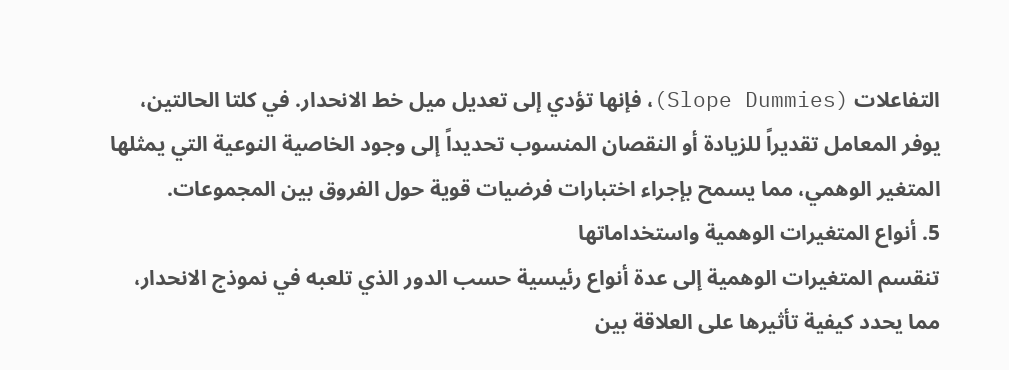التفاعلات (Slope Dummies)، فإنها تؤدي إلى تعديل ميل خط الانحدار. في كلتا الحالتين، يوفر المعامل تقديراً للزيادة أو النقصان المنسوب تحديداً إلى وجود الخاصية النوعية التي يمثلها المتغير الوهمي، مما يسمح بإجراء اختبارات فرضيات قوية حول الفروق بين المجموعات.
5. أنواع المتغيرات الوهمية واستخداماتها
تنقسم المتغيرات الوهمية إلى عدة أنواع رئيسية حسب الدور الذي تلعبه في نموذج الانحدار، مما يحدد كيفية تأثيرها على العلاقة بين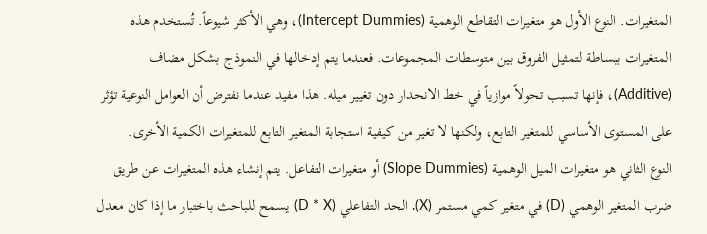المتغيرات. النوع الأول هو متغيرات التقاطع الوهمية (Intercept Dummies)، وهي الأكثر شيوعاً. تُستخدم هذه المتغيرات ببساطة لتمثيل الفروق بين متوسطات المجموعات. فعندما يتم إدخالها في النموذج بشكل مضاف (Additive)، فإنها تسبب تحولاً موازياً في خط الانحدار دون تغيير ميله. هذا مفيد عندما نفترض أن العوامل النوعية تؤثر على المستوى الأساسي للمتغير التابع، ولكنها لا تغير من كيفية استجابة المتغير التابع للمتغيرات الكمية الأخرى.
النوع الثاني هو متغيرات الميل الوهمية (Slope Dummies) أو متغيرات التفاعل. يتم إنشاء هذه المتغيرات عن طريق ضرب المتغير الوهمي (D) في متغير كمي مستمر (X). الحد التفاعلي (D * X) يسمح للباحث باختبار ما إذا كان معدل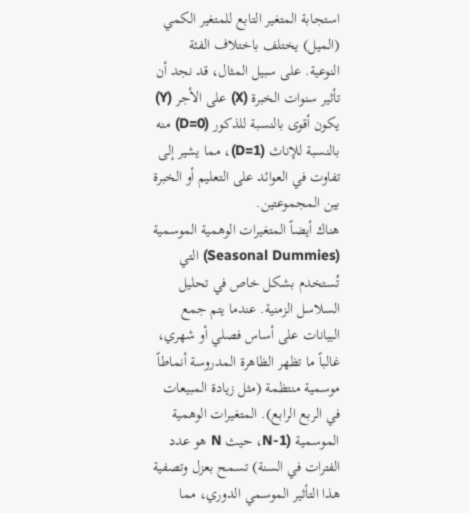استجابة المتغير التابع للمتغير الكمي (الميل) يختلف باختلاف الفئة النوعية. على سبيل المثال، قد نجد أن تأثير سنوات الخبرة (X) على الأجر (Y) يكون أقوى بالنسبة للذكور (D=0) منه بالنسبة للإناث (D=1)، مما يشير إلى تفاوت في العوائد على التعليم أو الخبرة بين المجموعتين.
هناك أيضاً المتغيرات الوهمية الموسمية (Seasonal Dummies) التي تُستخدم بشكل خاص في تحليل السلاسل الزمنية. عندما يتم جمع البيانات على أساس فصلي أو شهري، غالباً ما تظهر الظاهرة المدروسة أنماطاً موسمية منتظمة (مثل زيادة المبيعات في الربع الرابع). المتغيرات الوهمية الموسمية (N-1، حيث N هو عدد الفترات في السنة) تسمح بعزل وتصفية هذا التأثير الموسمي الدوري، مما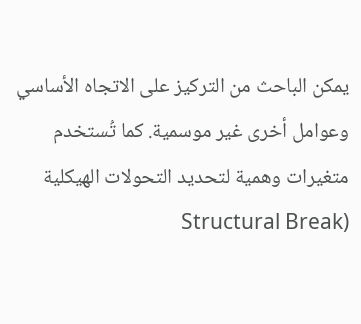يمكن الباحث من التركيز على الاتجاه الأساسي وعوامل أخرى غير موسمية. كما تُستخدم متغيرات وهمية لتحديد التحولات الهيكلية (Structural Break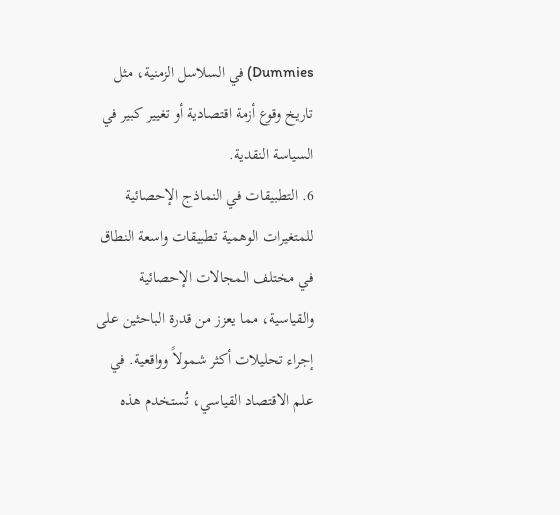Dummies) في السلاسل الزمنية، مثل تاريخ وقوع أزمة اقتصادية أو تغيير كبير في السياسة النقدية.
6. التطبيقات في النماذج الإحصائية
للمتغيرات الوهمية تطبيقات واسعة النطاق في مختلف المجالات الإحصائية والقياسية، مما يعزز من قدرة الباحثين على إجراء تحليلات أكثر شمولاً وواقعية. في علم الاقتصاد القياسي، تُستخدم هذه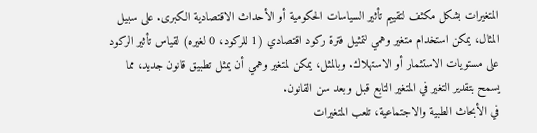المتغيرات بشكل مكثف لتقييم تأثير السياسات الحكومية أو الأحداث الاقتصادية الكبرى. على سبيل المثال، يمكن استخدام متغير وهمي لتمثيل فترة ركود اقتصادي (1 للركود، 0 لغيره) لقياس تأثير الركود على مستويات الاستثمار أو الاستهلاك. وبالمثل، يمكن لمتغير وهمي أن يمثل تطبيق قانون جديد، مما يسمح بتقدير التغير في المتغير التابع قبل وبعد سن القانون.
في الأبحاث الطبية والاجتماعية، تلعب المتغيرات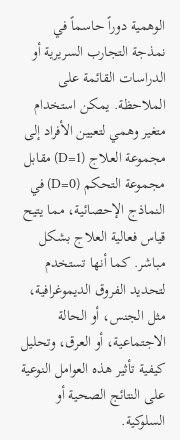الوهمية دوراً حاسماً في نمذجة التجارب السريرية أو الدراسات القائمة على الملاحظة. يمكن استخدام متغير وهمي لتعيين الأفراد إلى مجموعة العلاج (D=1) مقابل مجموعة التحكم (D=0) في النماذج الإحصائية، مما يتيح قياس فعالية العلاج بشكل مباشر. كما أنها تستخدم لتحديد الفروق الديموغرافية، مثل الجنس، أو الحالة الاجتماعية، أو العرق، وتحليل كيفية تأثير هذه العوامل النوعية على النتائج الصحية أو السلوكية.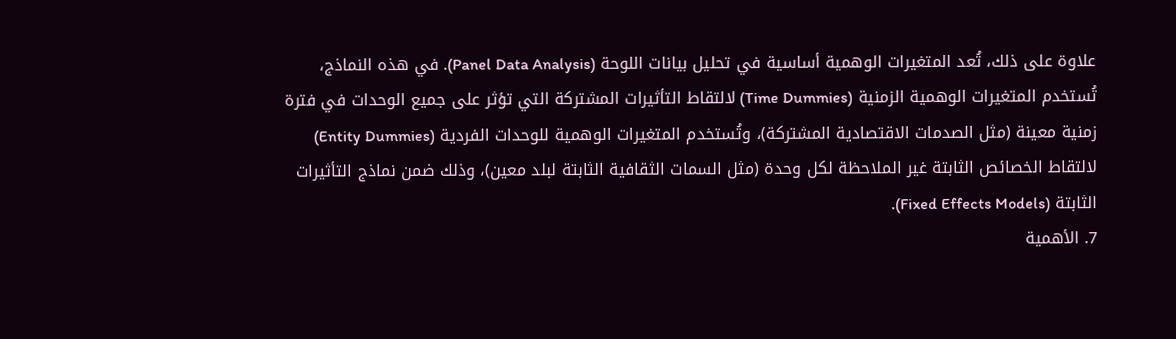علاوة على ذلك، تُعد المتغيرات الوهمية أساسية في تحليل بيانات اللوحة (Panel Data Analysis). في هذه النماذج، تُستخدم المتغيرات الوهمية الزمنية (Time Dummies) لالتقاط التأثيرات المشتركة التي تؤثر على جميع الوحدات في فترة زمنية معينة (مثل الصدمات الاقتصادية المشتركة)، وتُستخدم المتغيرات الوهمية للوحدات الفردية (Entity Dummies) لالتقاط الخصائص الثابتة غير الملاحظة لكل وحدة (مثل السمات الثقافية الثابتة لبلد معين)، وذلك ضمن نماذج التأثيرات الثابتة (Fixed Effects Models).
7. الأهمية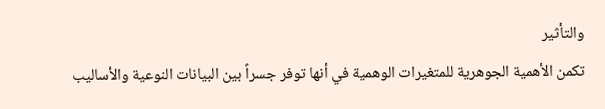والتأثير
تكمن الأهمية الجوهرية للمتغيرات الوهمية في أنها توفر جسراً بين البيانات النوعية والأساليب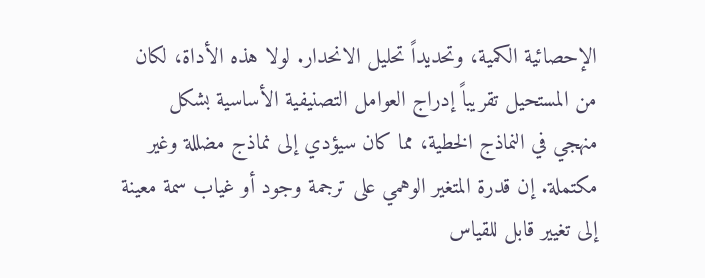الإحصائية الكمية، وتحديداً تحليل الانحدار. لولا هذه الأداة، لكان من المستحيل تقريباً إدراج العوامل التصنيفية الأساسية بشكل منهجي في النماذج الخطية، مما كان سيؤدي إلى نماذج مضللة وغير مكتملة. إن قدرة المتغير الوهمي على ترجمة وجود أو غياب سمة معينة إلى تغيير قابل للقياس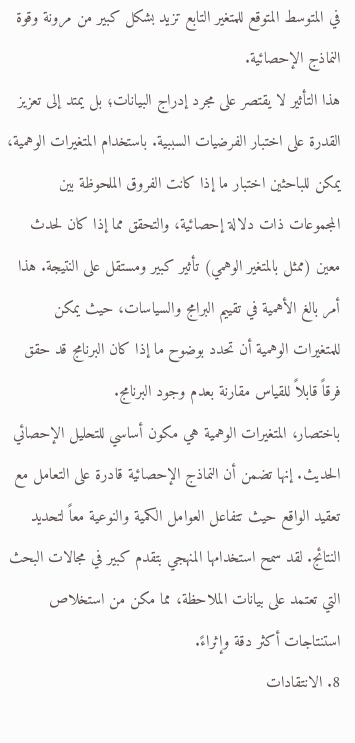في المتوسط المتوقع للمتغير التابع تزيد بشكل كبير من مرونة وقوة النماذج الإحصائية.
هذا التأثير لا يقتصر على مجرد إدراج البيانات؛ بل يمتد إلى تعزيز القدرة على اختبار الفرضيات السببية. باستخدام المتغيرات الوهمية، يمكن للباحثين اختبار ما إذا كانت الفروق الملحوظة بين المجموعات ذات دلالة إحصائية، والتحقق مما إذا كان لحدث معين (ممثل بالمتغير الوهمي) تأثير كبير ومستقل على النتيجة. هذا أمر بالغ الأهمية في تقييم البرامج والسياسات، حيث يمكن للمتغيرات الوهمية أن تحدد بوضوح ما إذا كان البرنامج قد حقق فرقاً قابلاً للقياس مقارنة بعدم وجود البرنامج.
باختصار، المتغيرات الوهمية هي مكون أساسي للتحليل الإحصائي الحديث. إنها تضمن أن النماذج الإحصائية قادرة على التعامل مع تعقيد الواقع حيث تتفاعل العوامل الكمية والنوعية معاً لتحديد النتائج. لقد سمح استخدامها المنهجي بتقدم كبير في مجالات البحث التي تعتمد على بيانات الملاحظة، مما مكن من استخلاص استنتاجات أكثر دقة وإثراءً.
8. الانتقادات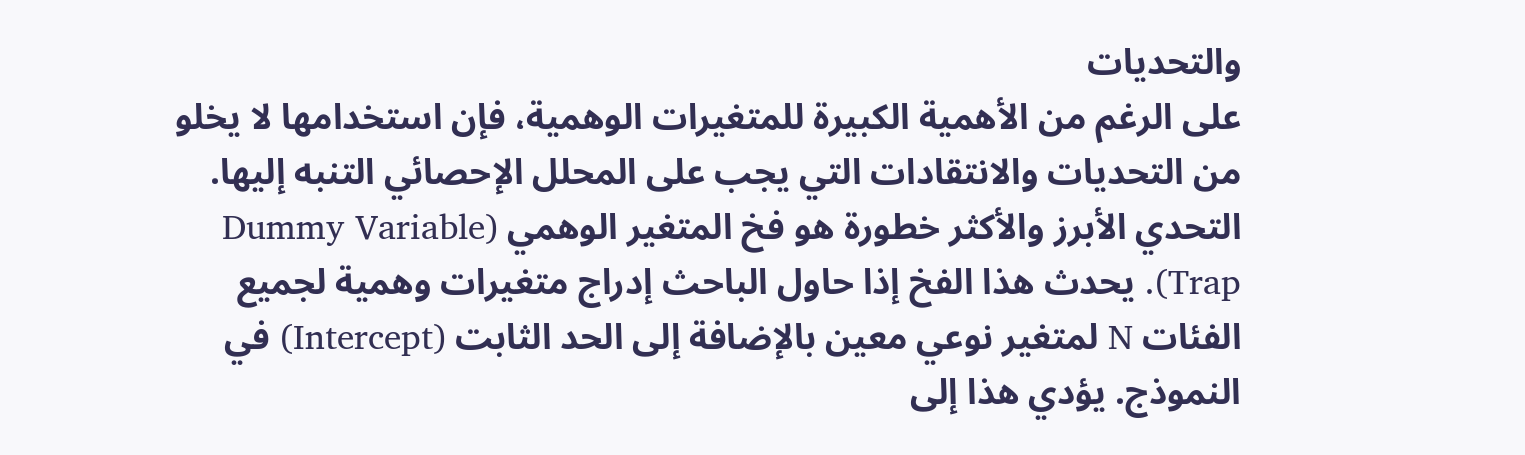والتحديات
على الرغم من الأهمية الكبيرة للمتغيرات الوهمية، فإن استخدامها لا يخلو من التحديات والانتقادات التي يجب على المحلل الإحصائي التنبه إليها. التحدي الأبرز والأكثر خطورة هو فخ المتغير الوهمي (Dummy Variable Trap). يحدث هذا الفخ إذا حاول الباحث إدراج متغيرات وهمية لجميع الفئات N لمتغير نوعي معين بالإضافة إلى الحد الثابت (Intercept) في النموذج. يؤدي هذا إلى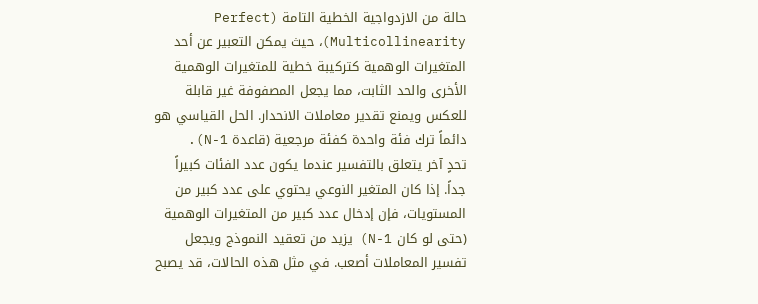حالة من الازدواجية الخطية التامة (Perfect Multicollinearity)، حيث يمكن التعبير عن أحد المتغيرات الوهمية كتركيبة خطية للمتغيرات الوهمية الأخرى والحد الثابت، مما يجعل المصفوفة غير قابلة للعكس ويمنع تقدير معاملات الانحدار. الحل القياسي هو دائماً ترك فئة واحدة كفئة مرجعية (قاعدة N-1).
تحدٍ آخر يتعلق بالتفسير عندما يكون عدد الفئات كبيراً جداً. إذا كان المتغير النوعي يحتوي على عدد كبير من المستويات، فإن إدخال عدد كبير من المتغيرات الوهمية (حتى لو كان N-1) يزيد من تعقيد النموذج ويجعل تفسير المعاملات أصعب. في مثل هذه الحالات، قد يصبح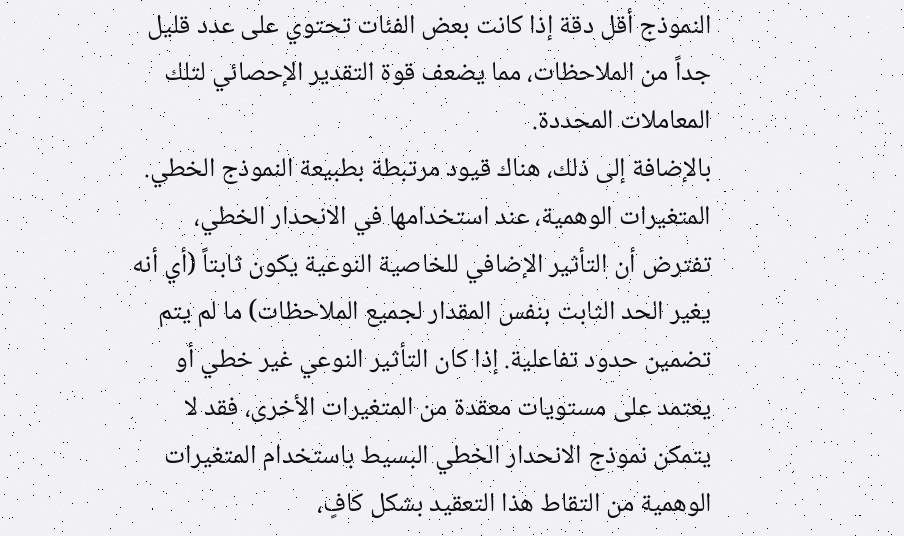النموذج أقل دقة إذا كانت بعض الفئات تحتوي على عدد قليل جداً من الملاحظات، مما يضعف قوة التقدير الإحصائي لتلك المعاملات المحددة.
بالإضافة إلى ذلك، هناك قيود مرتبطة بطبيعة النموذج الخطي. المتغيرات الوهمية، عند استخدامها في الانحدار الخطي، تفترض أن التأثير الإضافي للخاصية النوعية يكون ثابتاً (أي أنه يغير الحد الثابت بنفس المقدار لجميع الملاحظات) ما لم يتم تضمين حدود تفاعلية. إذا كان التأثير النوعي غير خطي أو يعتمد على مستويات معقدة من المتغيرات الأخرى، فقد لا يتمكن نموذج الانحدار الخطي البسيط باستخدام المتغيرات الوهمية من التقاط هذا التعقيد بشكل كافٍ،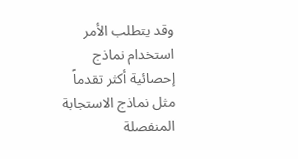وقد يتطلب الأمر استخدام نماذج إحصائية أكثر تقدماً مثل نماذج الاستجابة المنفصلة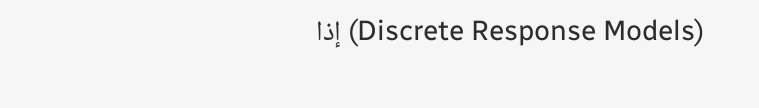(Discrete Response Models) إذا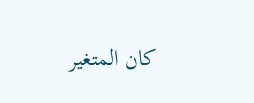كان المتغير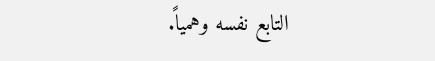التابع نفسه وهمياً.